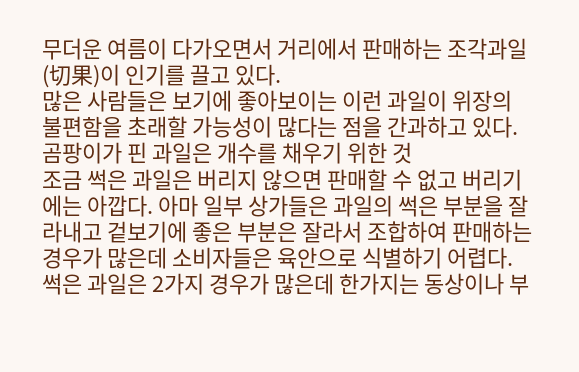무더운 여름이 다가오면서 거리에서 판매하는 조각과일(切果)이 인기를 끌고 있다.
많은 사람들은 보기에 좋아보이는 이런 과일이 위장의 불편함을 초래할 가능성이 많다는 점을 간과하고 있다.
곰팡이가 핀 과일은 개수를 채우기 위한 것
조금 썩은 과일은 버리지 않으면 판매할 수 없고 버리기에는 아깝다. 아마 일부 상가들은 과일의 썩은 부분을 잘라내고 겉보기에 좋은 부분은 잘라서 조합하여 판매하는 경우가 많은데 소비자들은 육안으로 식별하기 어렵다.
썩은 과일은 2가지 경우가 많은데 한가지는 동상이나 부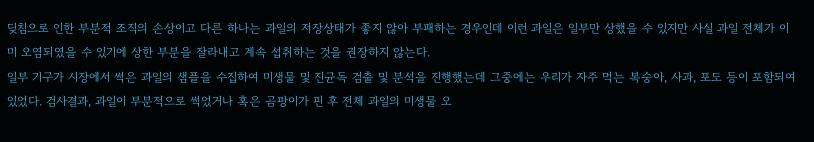딪침으로 인한 부분적 조직의 손상이고 다른 하나는 과일의 저장상태가 좋지 않아 부패하는 경우인데 이런 과일은 일부만 상했을 수 있지만 사실 과일 전체가 이미 오염되였을 수 있기에 상한 부분을 잘라내고 계속 섭취하는 것을 권장하지 않는다.
일부 기구가 시장에서 썩은 과일의 샘플을 수집하여 미생물 및 진균독 검출 및 분석을 진행했는데 그중에는 우리가 자주 먹는 복숭아, 사과, 포도 등이 포함되여있었다. 검사결과, 과일이 부분적으로 썩었거나 혹은 곰팡이가 핀 후 전체 과일의 미생물 오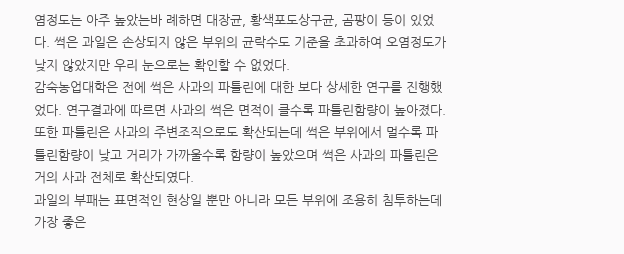염정도는 아주 높았는바 례하면 대장균, 황색포도상구균, 곰팡이 등이 있었다. 썩은 과일은 손상되지 않은 부위의 균락수도 기준을 초과하여 오염정도가 낮지 않았지만 우리 눈으로는 확인할 수 없었다.
감숙농업대학은 전에 썩은 사과의 파툴린에 대한 보다 상세한 연구를 진행했었다. 연구결과에 따르면 사과의 썩은 면적이 클수록 파툴린함량이 높아졌다. 또한 파툴린은 사과의 주변조직으로도 확산되는데 썩은 부위에서 멀수록 파툴린함량이 낮고 거리가 가까울수록 함량이 높았으며 썩은 사과의 파툴린은 거의 사과 전체로 확산되였다.
과일의 부패는 표면적인 현상일 뿐만 아니라 모든 부위에 조용히 침투하는데 가장 좋은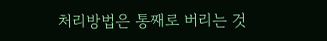처리방법은 통째로 버리는 것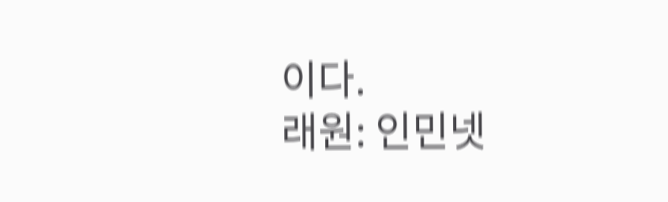이다.
래원: 인민넷